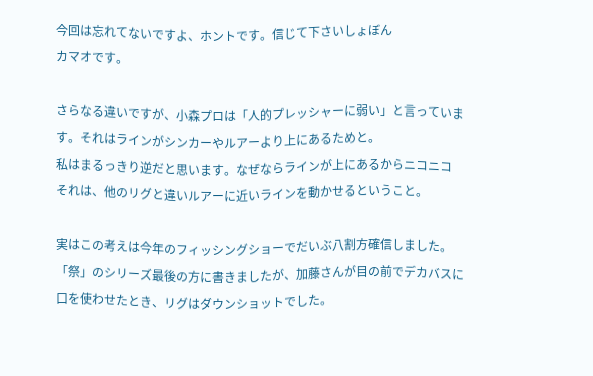今回は忘れてないですよ、ホントです。信じて下さいしょぼん
カマオです。

さらなる違いですが、小森プロは「人的プレッシャーに弱い」と言っています。それはラインがシンカーやルアーより上にあるためと。
私はまるっきり逆だと思います。なぜならラインが上にあるからニコニコ
それは、他のリグと違いルアーに近いラインを動かせるということ。

実はこの考えは今年のフィッシングショーでだいぶ八割方確信しました。
「祭」のシリーズ最後の方に書きましたが、加藤さんが目の前でデカバスに口を使わせたとき、リグはダウンショットでした。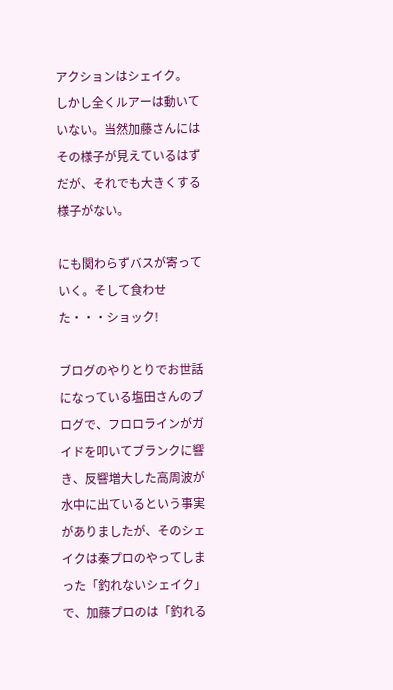アクションはシェイク。
しかし全くルアーは動いていない。当然加藤さんにはその様子が見えているはずだが、それでも大きくする様子がない。

にも関わらずバスが寄っていく。そして食わせた・・・ショック!

ブログのやりとりでお世話になっている塩田さんのブログで、フロロラインがガイドを叩いてブランクに響き、反響増大した高周波が水中に出ているという事実がありましたが、そのシェイクは秦プロのやってしまった「釣れないシェイク」で、加藤プロのは「釣れる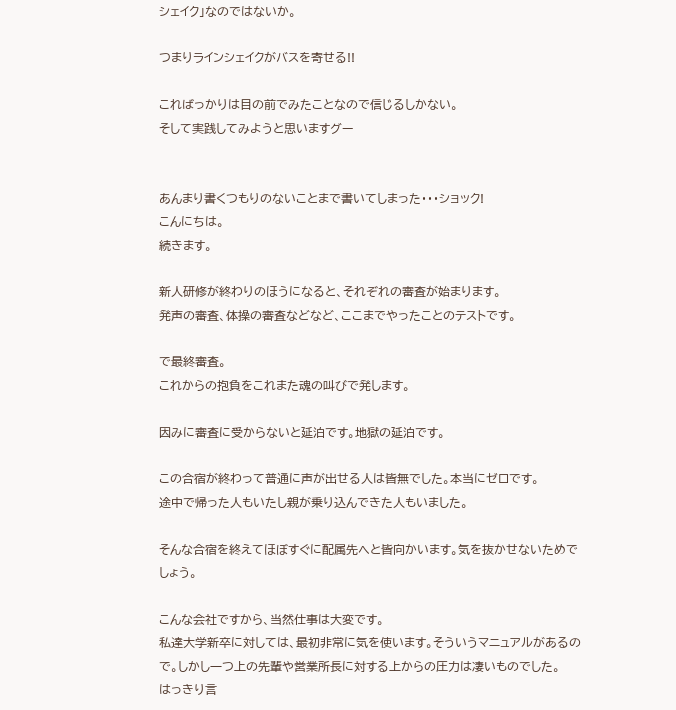シェイク」なのではないか。

つまりラインシェイクがバスを寄せる!!

こればっかりは目の前でみたことなので信じるしかない。
そして実践してみようと思いますグー


あんまり書くつもりのないことまで書いてしまった・・・ショック!
こんにちは。
続きます。

新人研修が終わりのほうになると、それぞれの審査が始まります。
発声の審査、体操の審査などなど、ここまでやったことのテストです。

で最終審査。
これからの抱負をこれまた魂の叫びで発します。

因みに審査に受からないと延泊です。地獄の延泊です。

この合宿が終わって普通に声が出せる人は皆無でした。本当にゼロです。
途中で帰った人もいたし親が乗り込んできた人もいました。

そんな合宿を終えてほぼすぐに配属先へと皆向かいます。気を抜かせないためでしょう。

こんな会社ですから、当然仕事は大変です。
私達大学新卒に対しては、最初非常に気を使います。そういうマニュアルがあるので。しかし一つ上の先輩や営業所長に対する上からの圧力は凄いものでした。
はっきり言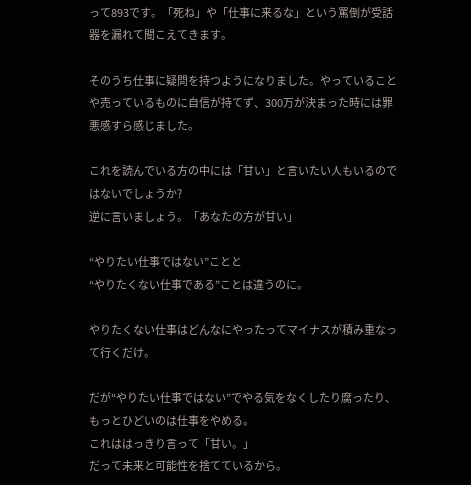って893です。「死ね」や「仕事に来るな」という罵倒が受話器を漏れて聞こえてきます。

そのうち仕事に疑問を持つようになりました。やっていることや売っているものに自信が持てず、300万が決まった時には罪悪感すら感じました。

これを読んでいる方の中には「甘い」と言いたい人もいるのではないでしょうか?
逆に言いましょう。「あなたの方が甘い」

“やりたい仕事ではない”ことと
“やりたくない仕事である”ことは違うのに。

やりたくない仕事はどんなにやったってマイナスが積み重なって行くだけ。

だが“やりたい仕事ではない”でやる気をなくしたり腐ったり、もっとひどいのは仕事をやめる。
これははっきり言って「甘い。」
だって未来と可能性を捨てているから。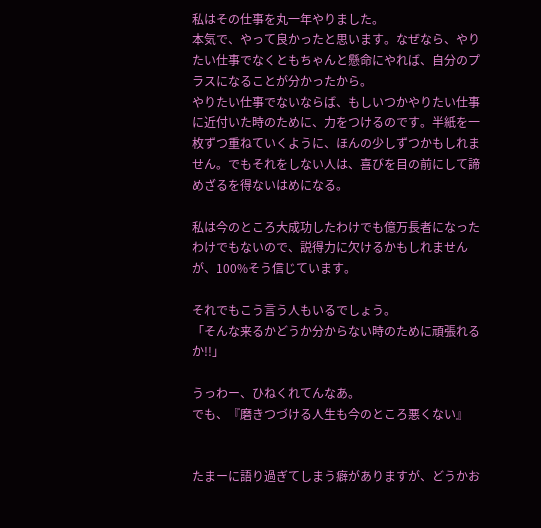私はその仕事を丸一年やりました。
本気で、やって良かったと思います。なぜなら、やりたい仕事でなくともちゃんと懸命にやれば、自分のプラスになることが分かったから。
やりたい仕事でないならば、もしいつかやりたい仕事に近付いた時のために、力をつけるのです。半紙を一枚ずつ重ねていくように、ほんの少しずつかもしれません。でもそれをしない人は、喜びを目の前にして諦めざるを得ないはめになる。

私は今のところ大成功したわけでも億万長者になったわけでもないので、説得力に欠けるかもしれませんが、100%そう信じています。

それでもこう言う人もいるでしょう。
「そんな来るかどうか分からない時のために頑張れるか!!」

うっわー、ひねくれてんなあ。
でも、『磨きつづける人生も今のところ悪くない』


たまーに語り過ぎてしまう癖がありますが、どうかお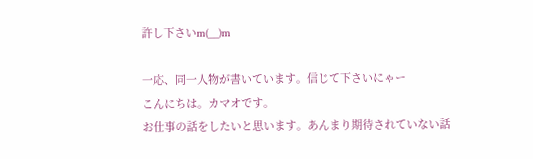許し下さいm(__)m

一応、同一人物が書いています。信じて下さいにゃー
こんにちは。カマオです。
お仕事の話をしたいと思います。あんまり期待されていない話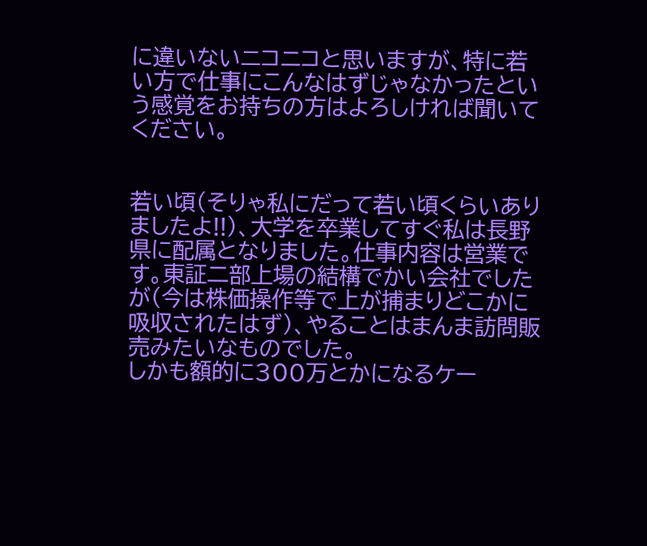に違いないニコニコと思いますが、特に若い方で仕事にこんなはずじゃなかったという感覚をお持ちの方はよろしければ聞いてください。


若い頃(そりゃ私にだって若い頃くらいありましたよ!!)、大学を卒業してすぐ私は長野県に配属となりました。仕事内容は営業です。東証二部上場の結構でかい会社でしたが(今は株価操作等で上が捕まりどこかに吸収されたはず)、やることはまんま訪問販売みたいなものでした。
しかも額的に300万とかになるケー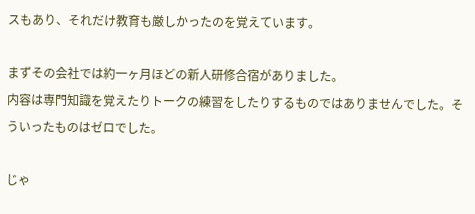スもあり、それだけ教育も厳しかったのを覚えています。

まずその会社では約一ヶ月ほどの新人研修合宿がありました。
内容は専門知識を覚えたりトークの練習をしたりするものではありませんでした。そういったものはゼロでした。

じゃ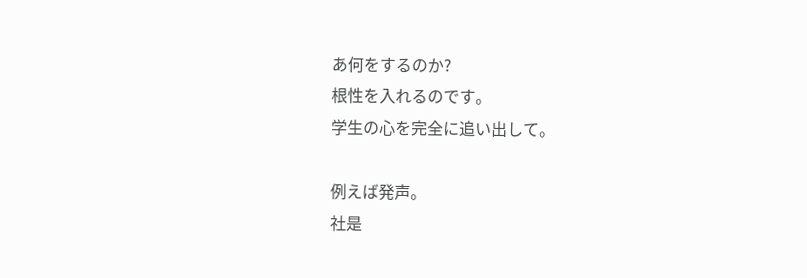あ何をするのか?
根性を入れるのです。
学生の心を完全に追い出して。

例えば発声。
社是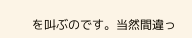を叫ぶのです。当然間違っ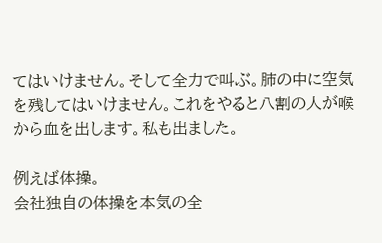てはいけません。そして全力で叫ぶ。肺の中に空気を残してはいけません。これをやると八割の人が喉から血を出します。私も出ました。

例えば体操。
会社独自の体操を本気の全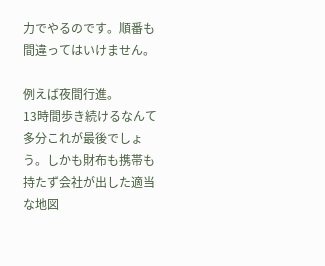力でやるのです。順番も間違ってはいけません。

例えば夜間行進。
13時間歩き続けるなんて多分これが最後でしょう。しかも財布も携帯も持たず会社が出した適当な地図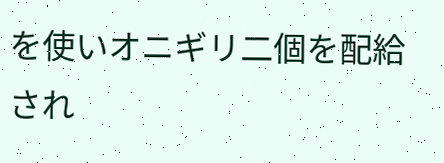を使いオニギリ二個を配給され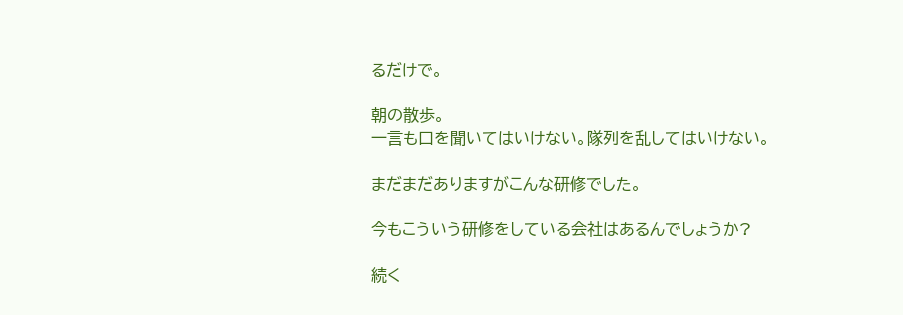るだけで。

朝の散歩。
一言も口を聞いてはいけない。隊列を乱してはいけない。

まだまだありますがこんな研修でした。

今もこういう研修をしている会社はあるんでしょうか?

続く